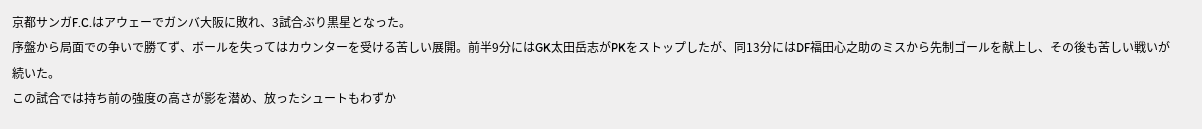京都サンガF.C.はアウェーでガンバ大阪に敗れ、3試合ぶり黒星となった。
序盤から局面での争いで勝てず、ボールを失ってはカウンターを受ける苦しい展開。前半9分にはGK太田岳志がPKをストップしたが、同13分にはDF福田心之助のミスから先制ゴールを献上し、その後も苦しい戦いが続いた。
この試合では持ち前の強度の高さが影を潜め、放ったシュートもわずか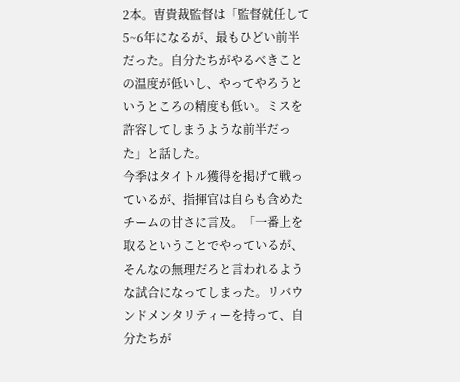2本。曺貴裁監督は「監督就任して5~6年になるが、最もひどい前半だった。自分たちがやるべきことの温度が低いし、やってやろうというところの精度も低い。ミスを許容してしまうような前半だった」と話した。
今季はタイトル獲得を掲げて戦っているが、指揮官は自らも含めたチームの甘さに言及。「一番上を取るということでやっているが、そんなの無理だろと言われるような試合になってしまった。リバウンドメンタリティーを持って、自分たちが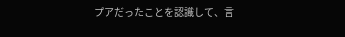プアだったことを認識して、言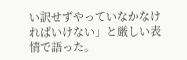い訳せずやっていなかなければいけない」と厳しい表情で語った。